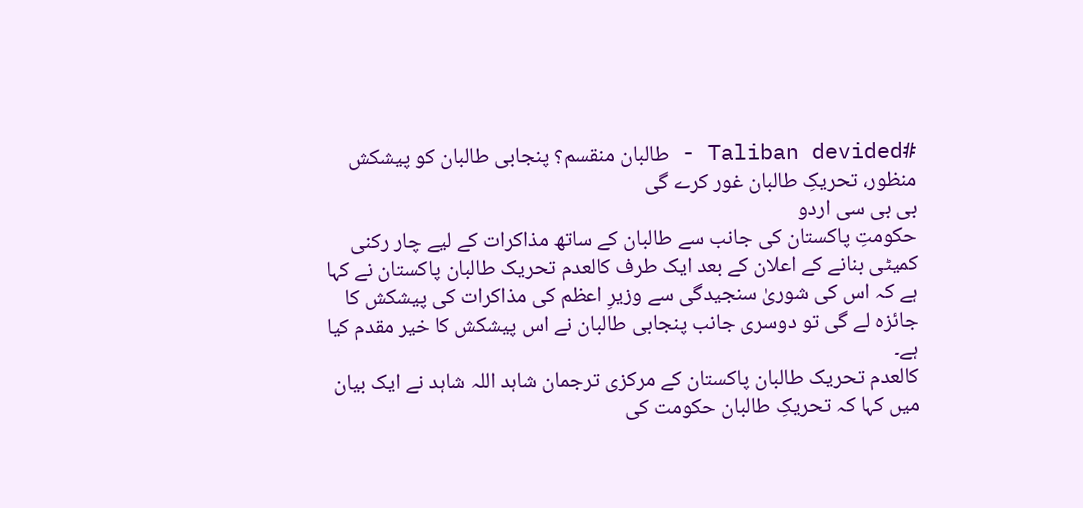#Taliban devided - طالبان منقسم؟ پنجابی طالبان کو پیشکش منظور، تحریکِ طالبان غور کرے گی
بی بی سی اردو
حکومتِ پاکستان کی جانب سے طالبان کے ساتھ مذاکرات کے لیے چار رکنی کمیٹی بنانے کے اعلان کے بعد ایک طرف کالعدم تحریک طالبان پاکستان نے کہا ہے کہ اس کی شوریٰ سنجیدگی سے وزیرِ اعظم کی مذاکرات کی پیشکش کا جائزہ لے گی تو دوسری جانب پنجابی طالبان نے اس پیشکش کا خیر مقدم کیا ہے۔
کالعدم تحریک طالبان پاکستان کے مرکزی ترجمان شاہد اللہ شاہد نے ایک بیان میں کہا کہ تحریکِ طالبان حکومت کی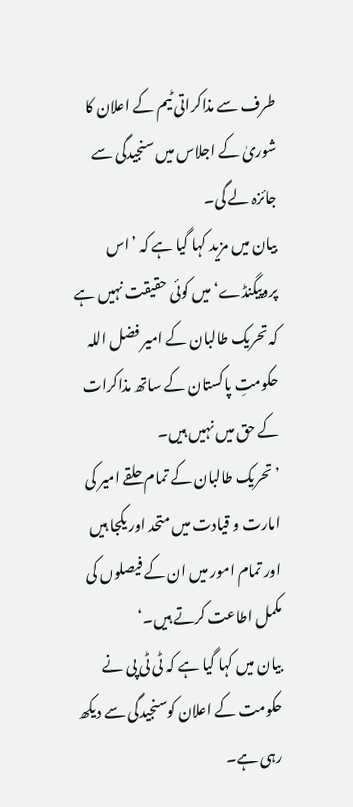طرف سے مذاکراتی ٹیم کے اعلان کا شوریٰ کے اجلاس میں سنجیدگی سے جائزہ لے گی۔
بیان میں مزید کہا گیا ہے کہ ’اس پروپیگنڈے‘ میں کوئی حقیقت نہیں ہے کہ تحریک طالبان کے امیر فضل اللہ حکومتِ پاکستان کے ساتھ مذاکرات کے حق میں نہیں ہیں۔
’تحریک طالبان کے تمام حلقے امیر کی امارت و قیادت میں متحد اور یکجا ہیں اور تمام امور میں ان کے فیصلوں کی مکمل اطاعت کرتے ہیں۔‘
بیان میں کہا گیا ہے کہ ٹی ٹی پی نے حکومت کے اعلان کوسنجیدگی سے دیکھ رہی ہے۔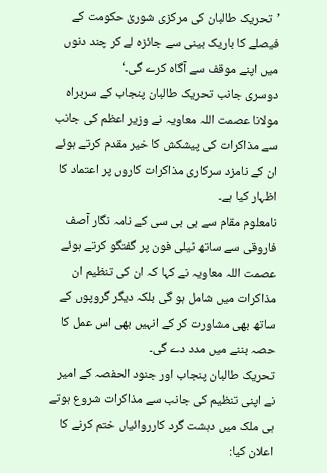’تحریک طالبان کی مرکزی شوریٰ حکومت کے فیصلے کا باریک بینی سے جائزہ لے کر چند دنوں میں اپنے موقف سے آگاہ کرے گی۔‘
دوسری جانب تحریک طالبان پنجاب کے سربراہ مولانا عصمت اللہ معاویہ نے وزیر اعظم کی جانب سے مذاکرات کی پیشکش کا خیر مقدم کرتے ہوئے ان کے نامزد سرکاری مذاکرات کاروں پر اعتماد کا اظہار کیا ہے۔
نامعلوم مقام سے بی بی سی کے نامہ نگار آصف فاروقی سے ساتھ ٹیلی فون پر گفتگو کرتے ہوئے عصمت اللہ معاویہ نے کہا کہ ان کی تنظیم ان مذاکرات میں شامل ہو گی بلکہ دیگر گروپوں کے ساتھ بھی مشاورت کر کے انہیں بھی اس عمل کا حصہ بننے میں مدد دے گی۔
تحریک طالبان پنجاب اور جنود الحفصہ کے امیر نے اپنی تنظیم کی جانب سے مذاکرات شروع ہوتے ہی ملک میں دہشت گرد کارروائیاں ختم کرنے کا اعلان کیا: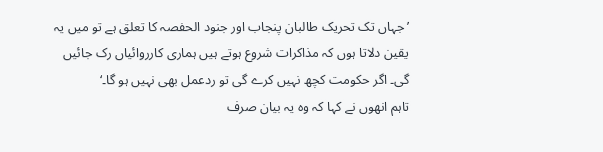’جہاں تک تحریک طالبان پنجاب اور جنود الحفصہ کا تعلق ہے تو میں یہ یقین دلاتا ہوں کہ مذاکرات شروع ہوتے ہیں ہماری کارروائیاں رک جائیں گی۔ اگر حکومت کچھ نہیں کرے گی تو ردعمل بھی نہیں ہو گا۔‘
تاہم انھوں نے کہا کہ وہ یہ بیان صرف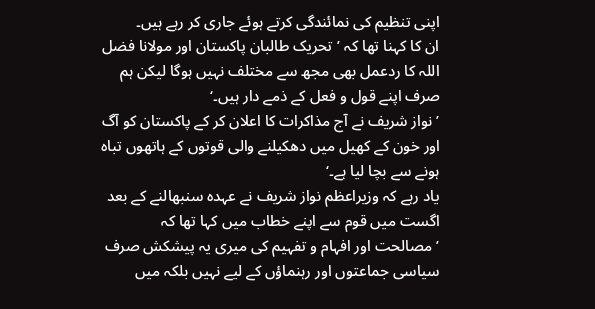اپنی تنظیم کی نمائندگی کرتے ہوئے جاری کر رہے ہیں۔
ان کا کہنا تھا کہ ’تحریک طالبان پاکستان اور مولانا فضل اللہ کا ردعمل بھی مجھ سے مختلف نہیں ہوگا لیکن ہم صرف اپنے قول و فعل کے ذمے دار ہیں۔‘
’نواز شریف نے آج مذاکرات کا اعلان کر کے پاکستان کو آگ اور خون کے کھیل میں دھکیلنے والی قوتوں کے ہاتھوں تباہ ہونے سے بچا لیا ہے۔‘
یاد رہے کہ وزیراعظم نواز شریف نے عہدہ سنبھالنے کے بعد اگست میں قوم سے اپنے خطاب میں کہا تھا کہ ’مصالحت اور افہام و تفہیم کی میری یہ پیشکش صرف سیاسی جماعتوں اور رہنماؤں کے لیے نہیں بلکہ میں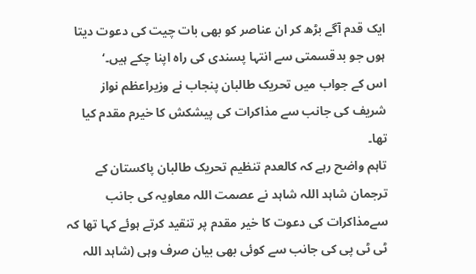ایک قدم آگے بڑھ کر ان عناصر کو بھی بات چیت کی دعوت دیتا ہوں جو بدقسمتی سے انتہا پسندی کی راہ اپنا چکے ہیں۔‘
اس کے جواب میں تحریک طالبان پنجاب نے وزیراعظم نواز شریف کی جانب سے مذاکرات کی پیشکش کا خیرم مقدم کیا تھا۔
تاہم واضح رہے کہ کالعدم تنظیم تحریک طالبان پاکستان کے ترجمان شاہد اللہ شاہد نے عصمت اللہ معاویہ کی جانب سےمذاکرات کی دعوت کا خیر مقدم پر تنقید کرتے ہوئے کہا تھا کہ ٹی ٹی پی کی جانب سے کوئی بھی بیان صرف وہی (شاہد اللہ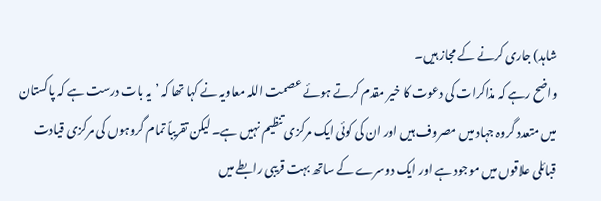شاہد) جاری کرنے کے مجاز ہیں۔
واضح رہے کہ مذاکرات کی دعوت کا خیر مقدم کرتے ہوئے عصمت اللہ معاویہ نے کہا تھا کہ ’یہ بات درست ہے کہ پاکستان میں متعدد گروہ جہاد میں مصروف ہیں اور ان کی کوئی ایک مرکزی تنظیم نہیں ہے۔ لیکن تقریباً تمام گروہوں کی مرکزی قیادت قبائلی علاقوں میں موجود ہے اور ایک دوسرے کے ساتھ بہت قریبی رابطے میں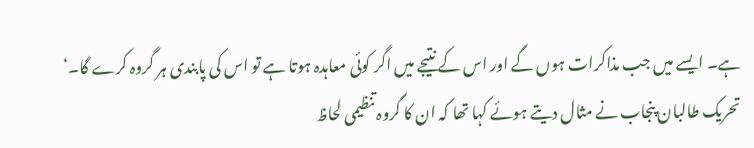ہے۔ ایسے میں جب مذاکرات ہوں گے اور اس کے نتیجے میں اگر کوئی معاہدہ ہوتا ہے تو اس کی پابندی ہر گروہ کرے گا۔‘
تحریک طالبان پنجاب نے مثال دیتے ہوئے کہا تھا کہ ان کا گروہ تنظیمی لحاظ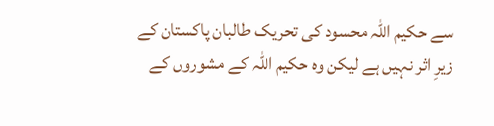سے حکیم اللہ محسود کی تحریک طالبان پاکستان کے زیرِ اثر نہیں ہے لیکن وہ حکیم اللہ کے مشوروں کے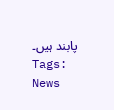پابند ہیں۔
Tags:
News